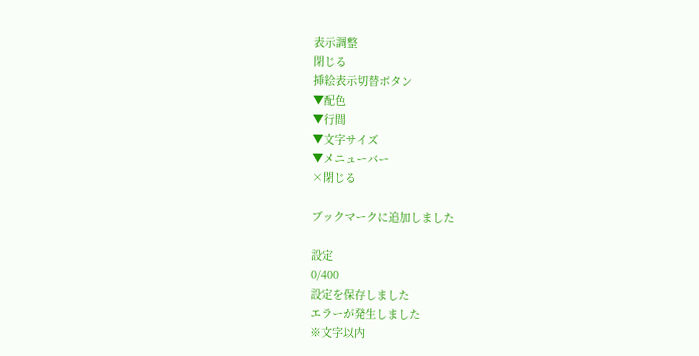表示調整
閉じる
挿絵表示切替ボタン
▼配色
▼行間
▼文字サイズ
▼メニューバー
×閉じる

ブックマークに追加しました

設定
0/400
設定を保存しました
エラーが発生しました
※文字以内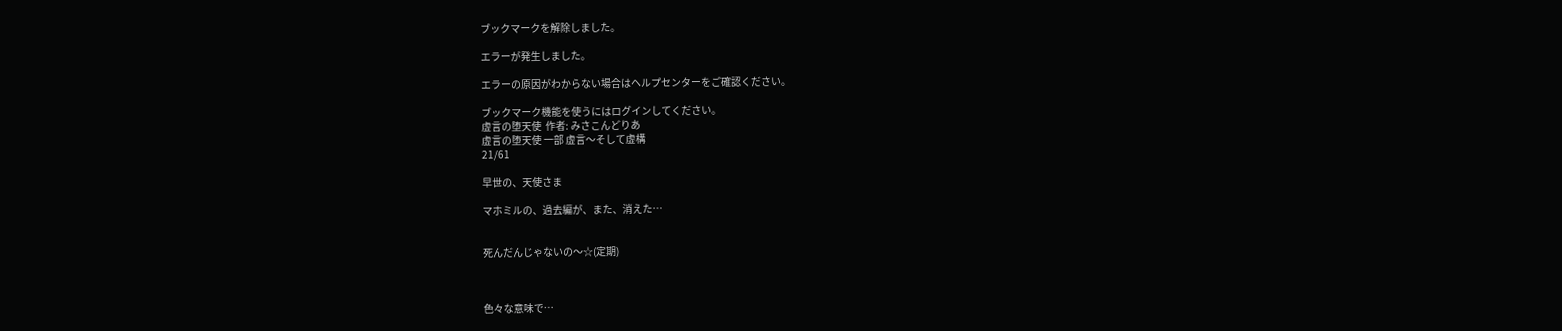ブックマークを解除しました。

エラーが発生しました。

エラーの原因がわからない場合はヘルプセンターをご確認ください。

ブックマーク機能を使うにはログインしてください。
虚言の堕天使  作者: みさこんどりあ
虚言の堕天使 一部 虚言〜そして虚構
21/61

早世の、天使さま

マホミルの、過去編が、また、消えた…


死んだんじゃないの〜☆(定期)



色々な意味で…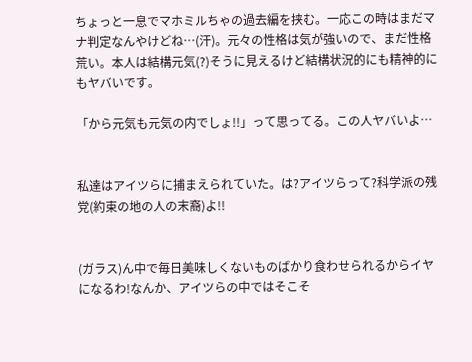ちょっと一息でマホミルちゃの過去編を挟む。一応この時はまだマナ判定なんやけどね…(汗)。元々の性格は気が強いので、まだ性格荒い。本人は結構元気(?)そうに見えるけど結構状況的にも精神的にもヤバいです。

「から元気も元気の内でしょ!!」って思ってる。この人ヤバいよ…


私達はアイツらに捕まえられていた。は?アイツらって?科学派の残党(約束の地の人の末裔)よ!!


(ガラス)ん中で毎日美味しくないものばかり食わせられるからイヤになるわ!なんか、アイツらの中ではそこそ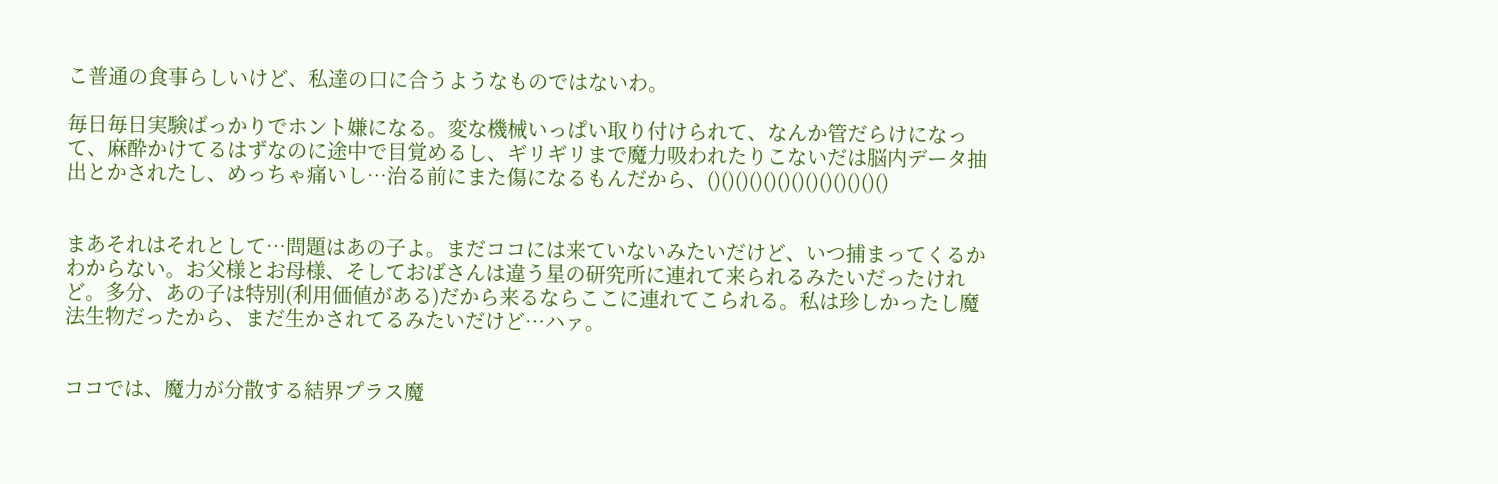こ普通の食事らしいけど、私達の口に合うようなものではないわ。

毎日毎日実験ばっかりでホント嫌になる。変な機械いっぱい取り付けられて、なんか管だらけになって、麻酔かけてるはずなのに途中で目覚めるし、ギリギリまで魔力吸われたりこないだは脳内データ抽出とかされたし、めっちゃ痛いし…治る前にまた傷になるもんだから、()()()()()()()()()()()()()


まあそれはそれとして…問題はあの子よ。まだココには来ていないみたいだけど、いつ捕まってくるかわからない。お父様とお母様、そしておばさんは違う星の研究所に連れて来られるみたいだったけれど。多分、あの子は特別(利用価値がある)だから来るならここに連れてこられる。私は珍しかったし魔法生物だったから、まだ生かされてるみたいだけど…ハァ。


ココでは、魔力が分散する結界プラス魔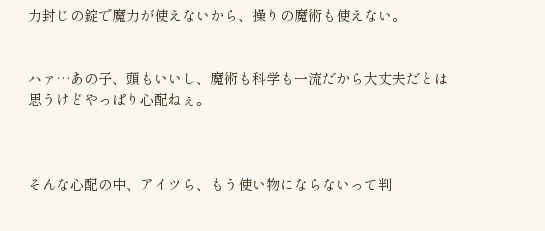力封じの錠で魔力が使えないから、操りの魔術も使えない。


ハァ…あの子、頭もいいし、魔術も科学も一流だから大丈夫だとは思うけどやっぱり心配ねぇ。



そんな心配の中、アイツら、もう使い物にならないって判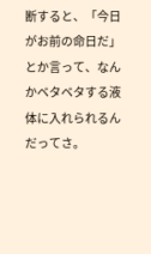断すると、「今日がお前の命日だ」とか言って、なんかベタベタする液体に入れられるんだってさ。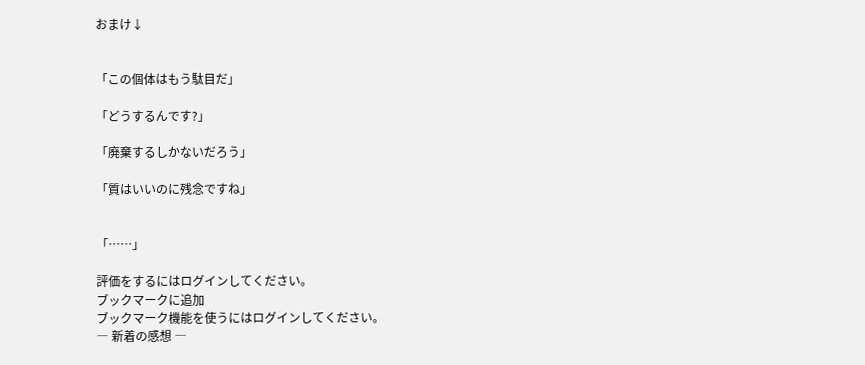おまけ↓


「この個体はもう駄目だ」

「どうするんです?」

「廃棄するしかないだろう」

「質はいいのに残念ですね」


「……」

評価をするにはログインしてください。
ブックマークに追加
ブックマーク機能を使うにはログインしてください。
― 新着の感想 ―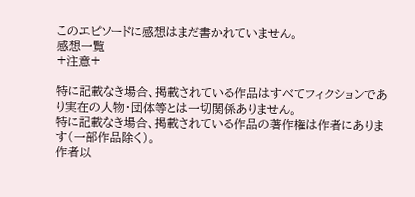このエピソードに感想はまだ書かれていません。
感想一覧
+注意+

特に記載なき場合、掲載されている作品はすべてフィクションであり実在の人物・団体等とは一切関係ありません。
特に記載なき場合、掲載されている作品の著作権は作者にあります(一部作品除く)。
作者以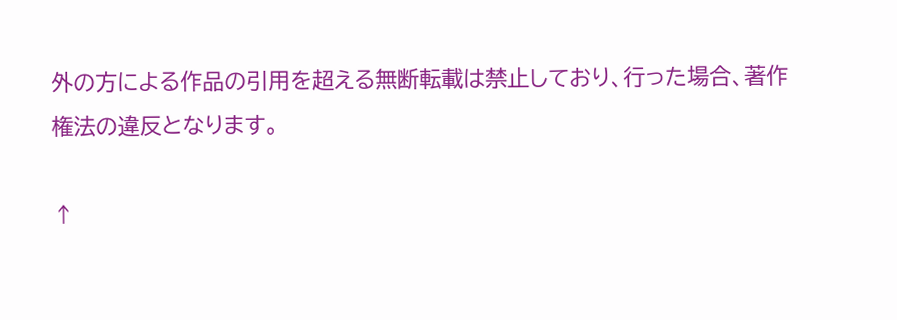外の方による作品の引用を超える無断転載は禁止しており、行った場合、著作権法の違反となります。

↑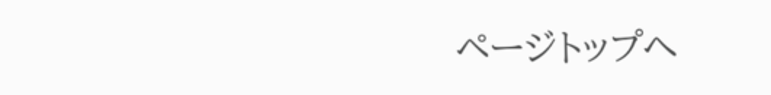ページトップへ